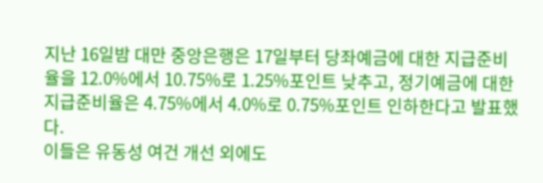지난 16일밤 대만 중앙은행은 17일부터 당좌예금에 대한 지급준비율을 12.0%에서 10.75%로 1.25%포인트 낮추고, 정기예금에 대한 지급준비율은 4.75%에서 4.0%로 0.75%포인트 인하한다고 발표했다.
이들은 유동성 여건 개선 외에도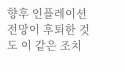향후 인플레이션 전망이 후퇴한 것도 이 같은 조치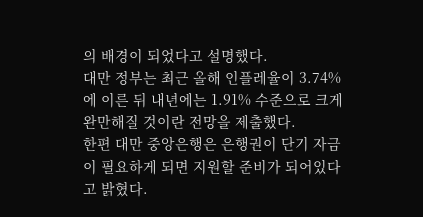의 배경이 되었다고 설명했다.
대만 정부는 최근 올해 인플레율이 3.74%에 이른 뒤 내년에는 1.91% 수준으로 크게 완만해질 것이란 전망을 제출했다.
한편 대만 중앙은행은 은행권이 단기 자금이 필요하게 되면 지원할 준비가 되어있다고 밝혔다.